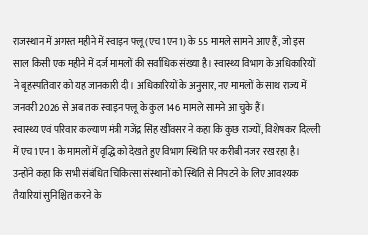राजस्थान में अगस्त महीने में स्वाइन फ्लू (एच1एन1) के 55 मामले सामने आए हैं, जो इस साल किसी एक महीने में दर्ज मामलों की सर्वाधिक संख्या है। स्वास्थ्य विभाग के अधिकारियों ने बृहस्पतिवार को यह जानकारी दी। अधिकारियों के अनुसार, नए मामलों के साथ राज्य में जनवरी 2026 से अब तक स्वाइन फ्लू के कुल 146 मामले सामने आ चुके हैं।
स्वास्थ्य एवं परिवार कल्याण मंत्री गजेंद्र सिंह खींवसर ने कहा कि कुछ राज्यों, विशेषकर दिल्ली में एच1एन1 के मामलों में वृद्धि को देखते हुए विभाग स्थिति पर करीबी नजर रख रहा है। उन्होंने कहा कि सभी संबंधित चिकित्सा संस्थानों को स्थिति से निपटने के लिए आवश्यक तैयारियां सुनिश्चित करने के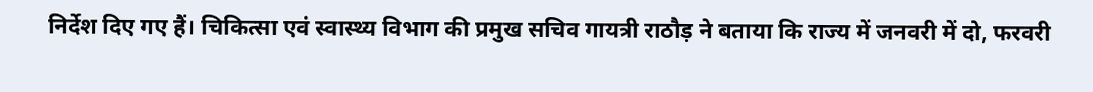निर्देश दिए गए हैं। चिकित्सा एवं स्वास्थ्य विभाग की प्रमुख सचिव गायत्री राठौड़ ने बताया कि राज्य में जनवरी में दो, फरवरी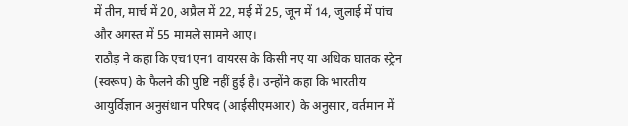में तीन, मार्च में 20, अप्रैल में 22, मई में 25, जून में 14, जुलाई में पांच और अगस्त में 55 मामले सामने आए।
राठौड़ ने कहा कि एच1एन1 वायरस के किसी नए या अधिक घातक स्ट्रेन (स्वरूप) के फैलने की पुष्टि नहीं हुई है। उन्होंने कहा कि भारतीय आयुर्विज्ञान अनुसंधान परिषद (आईसीएमआर) के अनुसार, वर्तमान में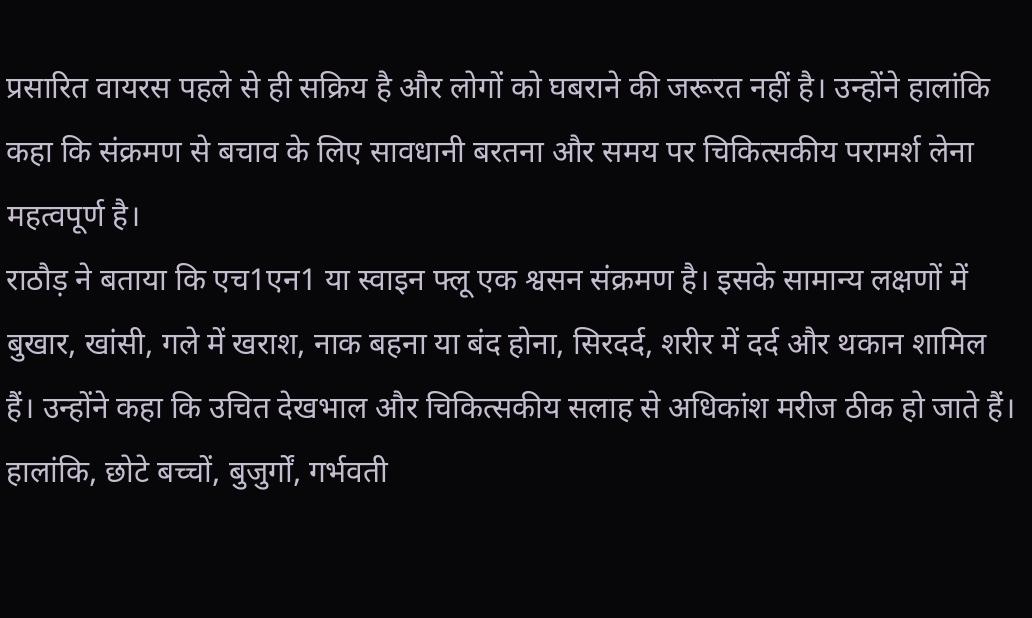प्रसारित वायरस पहले से ही सक्रिय है और लोगों को घबराने की जरूरत नहीं है। उन्होंने हालांकि कहा कि संक्रमण से बचाव के लिए सावधानी बरतना और समय पर चिकित्सकीय परामर्श लेना महत्वपूर्ण है।
राठौड़ ने बताया कि एच1एन1 या स्वाइन फ्लू एक श्वसन संक्रमण है। इसके सामान्य लक्षणों में बुखार, खांसी, गले में खराश, नाक बहना या बंद होना, सिरदर्द, शरीर में दर्द और थकान शामिल हैं। उन्होंने कहा कि उचित देखभाल और चिकित्सकीय सलाह से अधिकांश मरीज ठीक हो जाते हैं।
हालांकि, छोटे बच्चों, बुजुर्गों, गर्भवती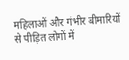महिलाओं और गंभीर बीमारियों से पीड़ित लोगों में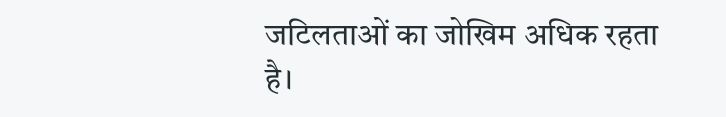जटिलताओं का जोखिम अधिक रहता है।